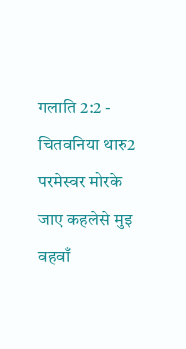गलाति 2:2 - चितवनिया थारु2 परमेस्वर मोरके जाए कहलेसे मुइ वहवाँ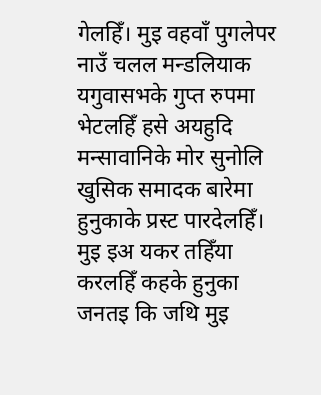गेलहिँ। मुइ वहवाँ पुगलेपर नाउँ चलल मन्डलियाक यगुवासभके गुप्त रुपमा भेटलहिँ हसे अयहुदि मन्सावानिके मोर सुनोलि खुसिक समादक बारेमा हुनुकाके प्रस्ट पारदेलहिँ। मुइ इअ यकर तहिँया करलहिँ कहके हुनुका जनतइ कि जथि मुइ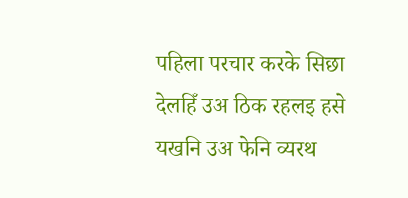पहिला परचार करके सिछा देलहिँ उअ ठिक रहलइ हसे यखनि उअ फेनि व्यरथ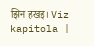झिन हखइ। Viz kapitola |